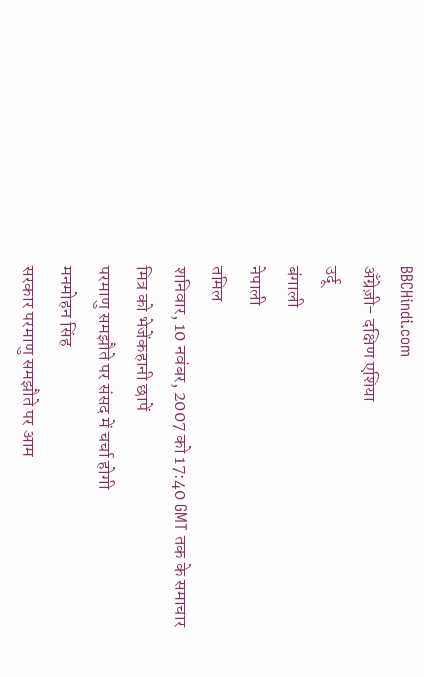BBCHindi.com
अँग्रेज़ी- दक्षिण एशिया
उर्दू
बंगाली
नेपाली
तमिल
शनिवार, 10 नवंबर, 2007 को 17:40 GMT तक के समाचार
मित्र को भेजेंकहानी छापें
परमाणु समझौते पर संसद में चर्चा होगी
मनमोहन सिंह
सरकार परमाणु समझौते पर आम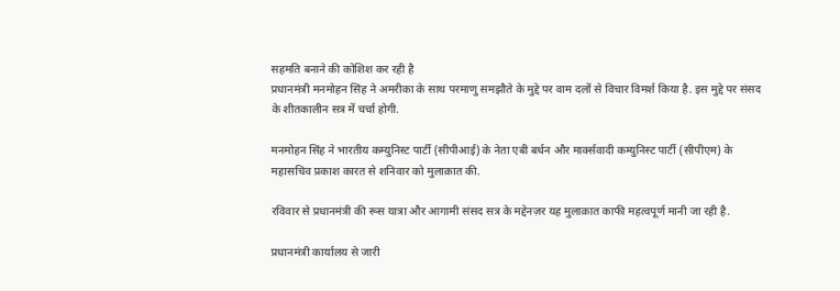सहमति बनाने की कोशिश कर रही है
प्रधानमंत्री मनमोहन सिंह ने अमरीका के साथ परमाणु समझौते के मुद्दे पर वाम दलों से विचार विमर्श किया है. इस मुद्दे पर संसद के शीतकालीन सत्र में चर्चा होगी.

मनमोहन सिंह ने भारतीय कम्युनिस्ट पार्टी (सीपीआई) के नेता एबी बर्धन और मार्क्सवादी कम्युनिस्ट पार्टी (सीपीएम) के महासचिव प्रकाश कारत से शनिवार को मुलाक़ात की.

रविवार से प्रधानमंत्री की रूस यात्रा और आगामी संसद सत्र के मद्देनज़र यह मुलाक़ात काफी महत्वपूर्ण मानी जा रही है.

प्रधानमंत्री कार्यालय से जारी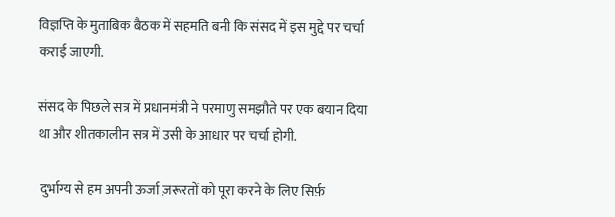विज्ञप्ति के मुताबिक बैठक में सहमति बनी कि संसद में इस मुद्दे पर चर्चा कराई जाएगी.

संसद के पिछले सत्र में प्रधानमंत्री ने परमाणु समझौते पर एक बयान दिया था और शीतकालीन सत्र में उसी के आधार पर चर्चा होगी.

 दुर्भाग्य से हम अपनी ऊर्जा ज़रूरतों को पूरा करने के लिए सिर्फ़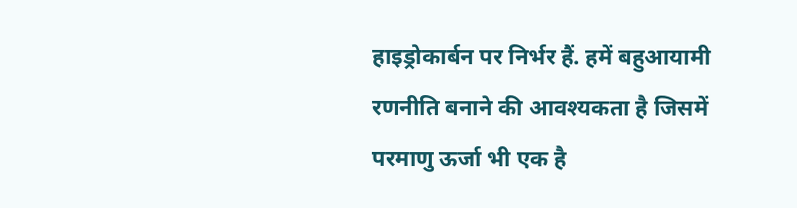हाइड्रोकार्बन पर निर्भर हैं. हमें बहुआयामी रणनीति बनाने की आवश्यकता है जिसमें परमाणु ऊर्जा भी एक है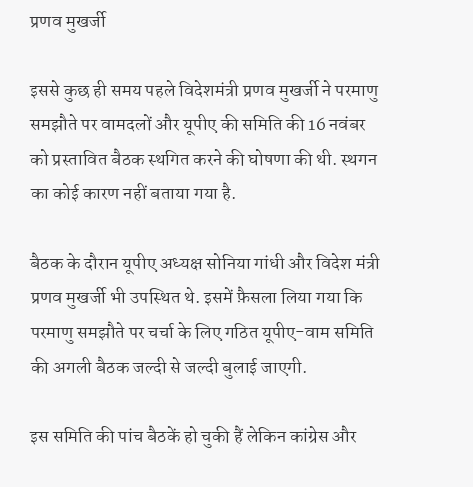प्रणव मुखर्जी

इससे कुछ ही समय पहले विदेशमंत्री प्रणव मुखर्जी ने परमाणु समझौते पर वामदलों और यूपीए की समिति की 16 नवंबर को प्रस्तावित बैठक स्थगित करने की घोषणा की थी. स्थगन का कोई कारण नहीं बताया गया है.

बैठक के दौरान यूपीए अध्यक्ष सोनिया गांधी और विदेश मंत्री प्रणव मुखर्जी भी उपस्थित थे. इसमें फ़ैसला लिया गया कि परमाणु समझौते पर चर्चा के लिए गठित यूपीए-वाम समिति की अगली बैठक जल्दी से जल्दी बुलाई जाएगी.

इस समिति की पांच बैठकें हो चुकी हैं लेकिन कांग्रेस और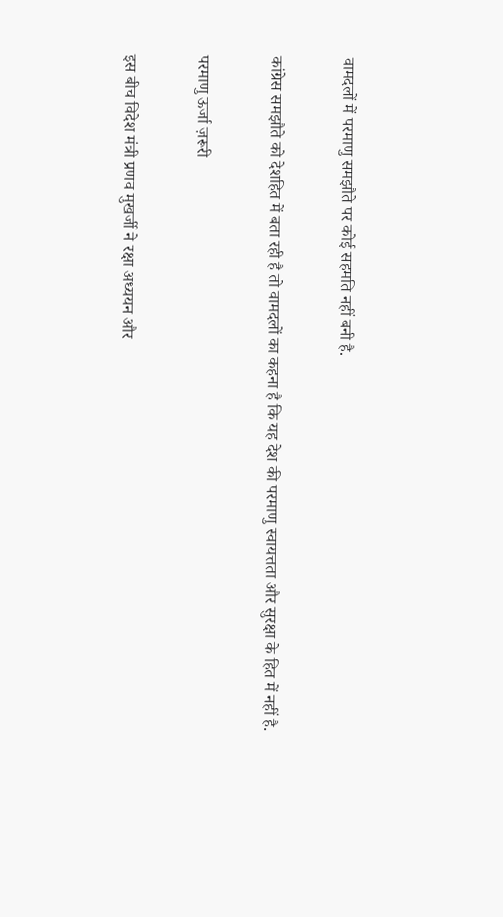वामदलों में परमाणु समझौते पर कोई सहमति नहीं बनी है.

कांग्रेस समझौते को देशहित में बता रही है तो वामदलों का कहना है कि यह देश की परमाणु स्वायत्तता और सुरक्षा के हित में नहीं है.

परमाणु ऊर्जा ज़रूरी

इस बीच विदेश मंत्री प्रणव मुखर्जी ने रक्षा अध्ययन और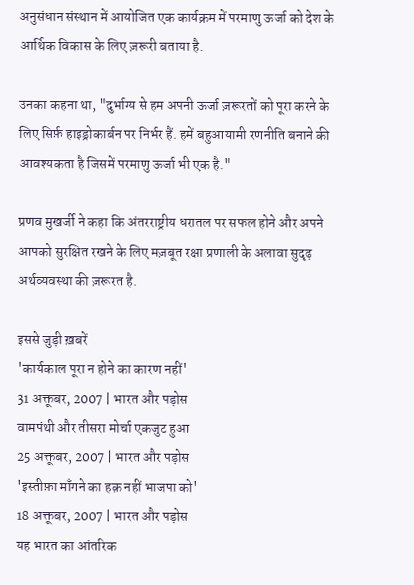अनुसंधान संस्थान में आयोजित एक कार्यक्रम में परमाणु ऊर्जा को देश के आर्थिक विकास के लिए ज़रूरी बताया है.

उनका कहना था, "दुर्भाग्य से हम अपनी ऊर्जा ज़रूरतों को पूरा करने के लिए सिर्फ़ हाइड्रोकार्बन पर निर्भर हैं. हमें बहुआयामी रणनीति बनाने की आवश्यकता है जिसमें परमाणु ऊर्जा भी एक है."

प्रणव मुखर्जी ने कहा कि अंतरराष्ट्रीय धरातल पर सफल होने और अपने आपको सुरक्षित रखने के लिए मज़बूत रक्षा प्रणाली के अलावा सुदृढ़ अर्थव्यवस्था की ज़रूरत है.

इससे जुड़ी ख़बरें
'कार्यकाल पूरा न होने का कारण नहीं'
31 अक्तूबर, 2007 | भारत और पड़ोस
वामपंथी और तीसरा मोर्चा एकजुट हुआ
25 अक्तूबर, 2007 | भारत और पड़ोस
'इस्तीफ़ा माँगने का हक़ नहीं भाजपा को'
18 अक्तूबर, 2007 | भारत और पड़ोस
यह भारत का आंतरिक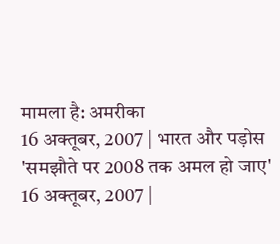मामला है: अमरीका
16 अक्तूबर, 2007 | भारत और पड़ोस
'समझौते पर 2008 तक अमल हो जाए'
16 अक्तूबर, 2007 |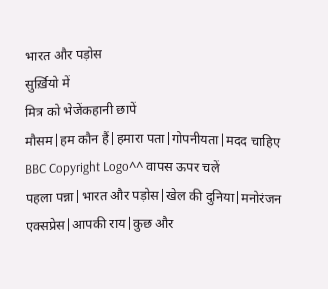भारत और पड़ोस
सुर्ख़ियो में
मित्र को भेजेंकहानी छापें
मौसम|हम कौन हैं|हमारा पता|गोपनीयता|मदद चाहिए
BBC Copyright Logo^^ वापस ऊपर चलें
पहला पन्ना|भारत और पड़ोस|खेल की दुनिया|मनोरंजन एक्सप्रेस|आपकी राय|कुछ और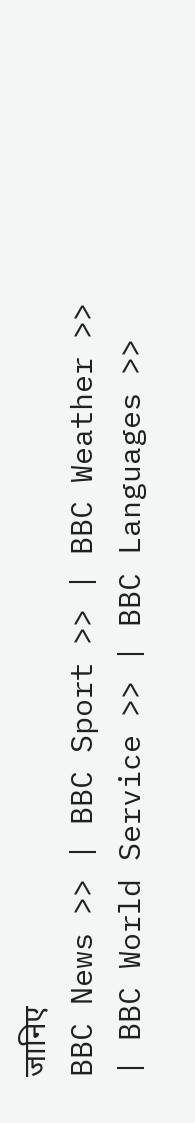जानिए
BBC News >> | BBC Sport >> | BBC Weather >> | BBC World Service >> | BBC Languages >>